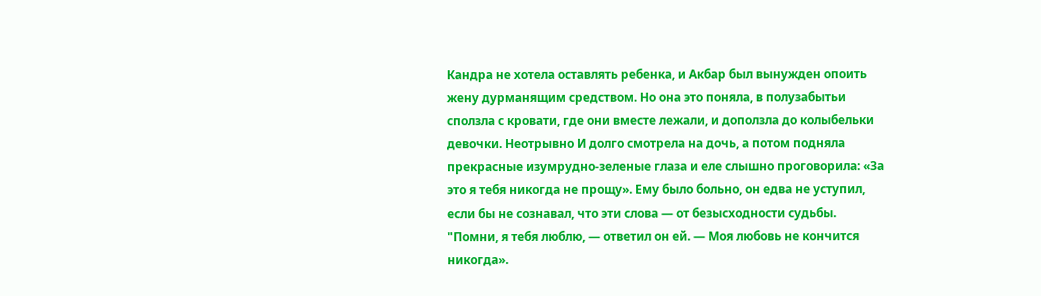Кандра не хотела оставлять ребенка, и Акбар был вынужден опоить жену дурманящим средством. Но она это поняла, в полузабытьи сползла с кровати, где они вместе лежали, и доползла до колыбельки девочки. Неотрывно И долго смотрела на дочь, а потом подняла прекрасные изумрудно-зеленые глаза и еле слышно проговорила: «За это я тебя никогда не прощу». Ему было больно, он едва не уступил, если бы не сознавал, что эти слова — от безысходности судьбы.
"Помни, я тебя люблю, — ответил он ей. — Моя любовь не кончится никогда».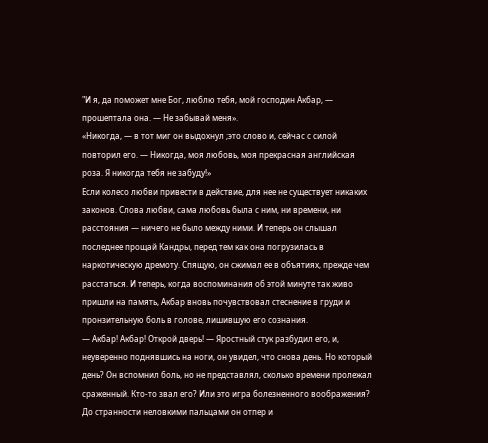"И я, да поможет мне Бог, люблю тебя, мой господин Акбар, — прошептала она. — Не забывай меня».
«Никогда, — в тот миг он выдохнул ;это слово и, сейчас с силой повторил его. — Никогда, моя любовь, моя прекрасная английская роза. Я никогда тебя не забуду!»
Если колесо любви привести в действие, для нее не существует никаких законов. Слова любви, сама любовь была с ним, ни времени, ни расстояния — ничего не было между ними. И теперь он слышал последнее прощай Кандры, перед тем как она погрузилась в наркотическую дремоту. Спящую, он сжимал ее в объятиях, прежде чем расстаться. И теперь, когда воспоминания об этой минуте так живо пришли на память, Акбар вновь почувствовал стеснение в груди и пронзительную боль в голове, лишившую его сознания.
— Акбар! Акбар! Открой дверь! — Яростный стук разбудил его, и, неуверенно поднявшись на ноги, он увидел, что снова день. Но который день? Он вспомнил боль, но не представлял, сколько времени пролежал сраженный. Кто-то звал его? Или это игра болезненного воображения? До странности неловкими пальцами он отпер и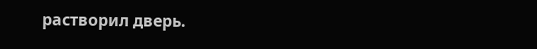растворил дверь.